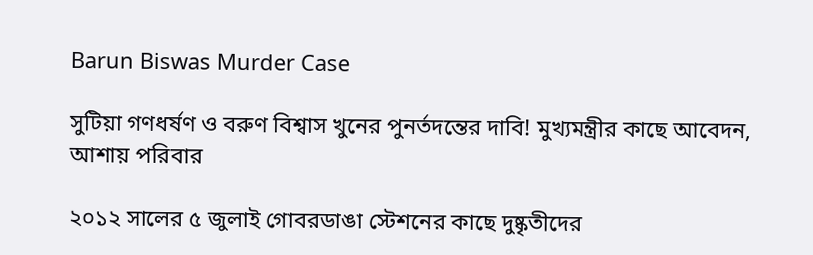Barun Biswas Murder Case

সুটিয়া গণধর্ষণ ও বরুণ বিশ্বাস খুনের পুনর্তদন্তের দাবি! মুখ্যমন্ত্রীর কাছে আবেদন, আশায় পরিবার

২০১২ সালের ৫ জুলাই গোবরডাঙা স্টেশনের কাছে দুষ্কৃতীদের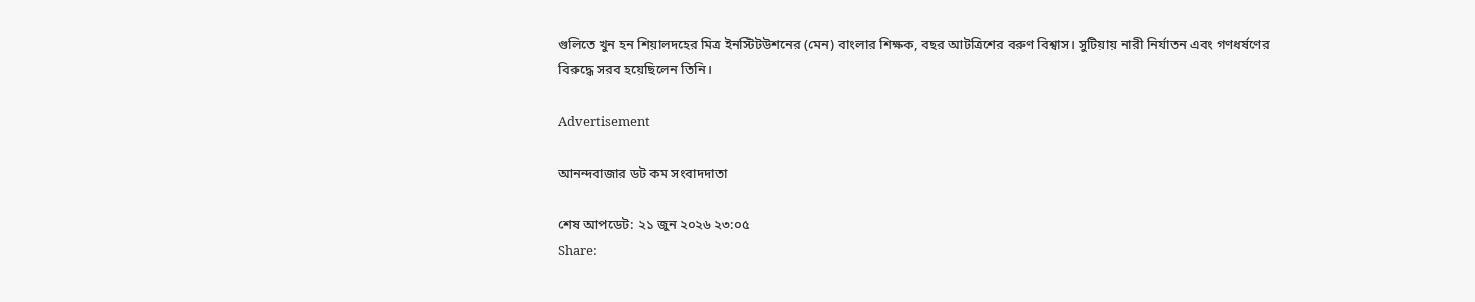গুলিতে খুন হন শিয়ালদহের মিত্র ইনস্টিটউশনের (মেন) বাংলার শিক্ষক, বছর আটত্রিশের বরুণ বিশ্বাস। সুটিয়ায় নারী নির্যাতন এবং গণধর্ষণের বিরুদ্ধে সরব হয়েছিলেন তিনি।

Advertisement

আনন্দবাজার ডট কম সংবাদদাতা

শেষ আপডেট: ২১ জুন ২০২৬ ২৩:০৫
Share: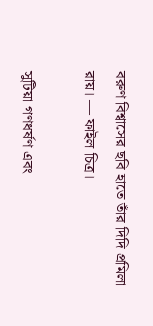বরুণ বিশ্বাসের ছবি হাতে তাঁর দিদি প্রমিলা রায়। — ফাইল চিত্র।

সুটিয়া গণধর্ষণ এবং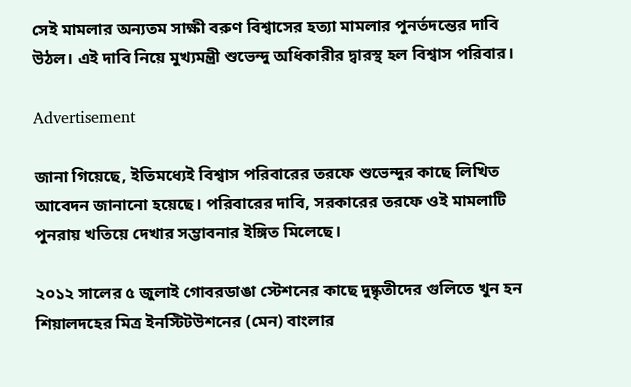সেই মামলার অন্যতম সাক্ষী বরুণ বিশ্বাসের হত্যা মামলার পুনর্তদন্তের দাবি উঠল। এই দাবি নিয়ে মুখ্যমন্ত্রী শুভেন্দু অধিকারীর দ্বারস্থ হল বিশ্বাস পরিবার।

Advertisement

জানা গিয়েছে, ইতিমধ্যেই বিশ্বাস পরিবারের তরফে শুভেন্দুর কাছে লিখিত আবেদন জানানো হয়েছে। পরিবারের দাবি, সরকারের তরফে ওই মামলাটি পুনরায় খতিয়ে দেখার সম্ভাবনার ইঙ্গিত মিলেছে।

২০১২ সালের ৫ জুলাই গোবরডাঙা স্টেশনের কাছে দুষ্কৃতীদের গুলিতে খুন হন শিয়ালদহের মিত্র ইনস্টিটউশনের (মেন) বাংলার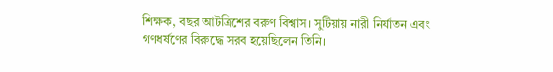শিক্ষক, বছর আটত্রিশের বরুণ বিশ্বাস। সুটিয়ায় নারী নির্যাতন এবং গণধর্ষণের বিরুদ্ধে সরব হয়েছিলেন তিনি।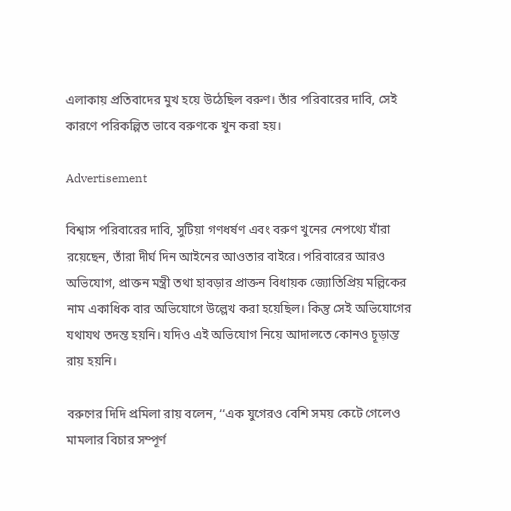এলাকায় প্রতিবাদের মুখ হয়ে উঠেছিল বরুণ। তাঁর পরিবারের দাবি, সেই কারণে পরিকল্পিত ভাবে বরুণকে খুন করা হয়।

Advertisement

বিশ্বাস পরিবারের দাবি, সুটিয়া গণধর্ষণ এবং বরুণ খুনের নেপথ্যে যাঁরা রয়েছেন, তাঁরা দীর্ঘ দিন আইনের আওতার বাইরে। পরিবারের আরও অভিযোগ, প্রাক্তন মন্ত্রী তথা হাবড়ার প্রাক্তন বিধায়ক জ্যোতিপ্রিয় মল্লিকের নাম একাধিক বার অভিযোগে উল্লেখ করা হয়েছিল। কিন্তু সেই অভিযোগের যথাযথ তদন্ত হয়নি। যদিও এই অভিযোগ নিয়ে আদালতে কোনও চূড়ান্ত রায় হয়নি।

বরুণের দিদি প্রমিলা রায় বলেন, ‘‘এক যুগেরও বেশি সময় কেটে গেলেও মামলার বিচার সম্পূর্ণ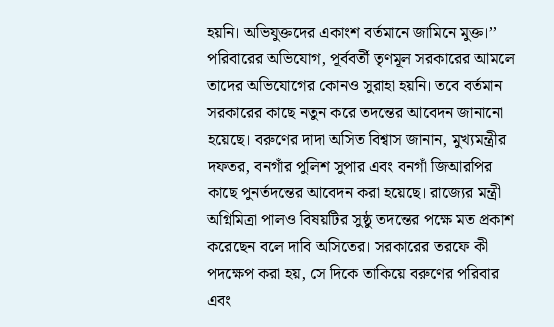হয়নি। অভিযুক্তদের একাংশ বর্তমানে জামিনে মুক্ত।’’ পরিবারের অভিযোগ, পূর্ববর্তী তৃণমূল সরকারের আমলে তাদের অভিযোগের কোনও সুরাহা হয়নি। তবে বর্তমান সরকারের কাছে নতুন করে তদন্তের আবেদন জানানো হয়েছে। বরুণের দাদা অসিত বিশ্বাস জানান, মুখ্যমন্ত্রীর দফতর, বনগাঁর পুলিশ সুপার এবং বনগাঁ জিআরপির কাছে পুনর্তদন্তের আবেদন করা হয়েছে। রাজ্যের মন্ত্রী অগ্নিমিত্রা পালও বিষয়টির সুষ্ঠু তদন্তের পক্ষে মত প্রকাশ করেছেন বলে দাবি অসিতের। সরকারের তরফে কী পদক্ষেপ করা হয়, সে দিকে তাকিয়ে বরুণের পরিবার এবং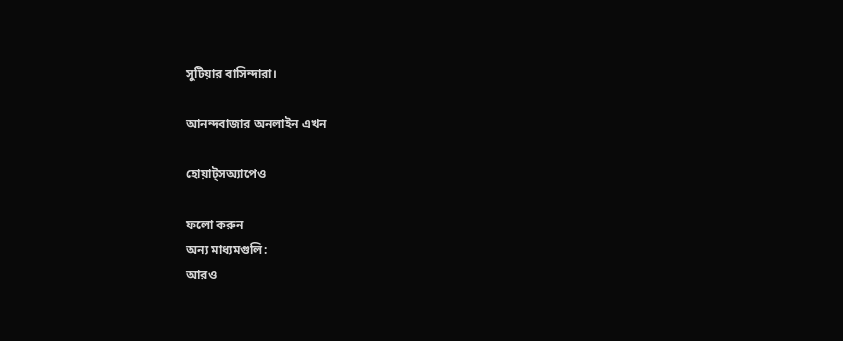সুটিয়ার বাসিন্দারা।

আনন্দবাজার অনলাইন এখন

হোয়াট্‌সঅ্যাপেও

ফলো করুন
অন্য মাধ্যমগুলি:
আরও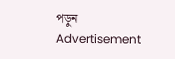পড়ুন
Advertisement